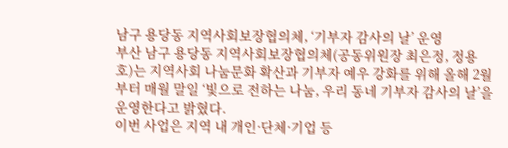남구 용당동 지역사회보장협의체, ‘기부자 감사의 날’ 운영
부산 남구 용당동 지역사회보장협의체(공동위원장 최은정, 정용호)는 지역사회 나눔문화 확산과 기부자 예우 강화를 위해 올해 2월부터 매월 말일 ‘빛으로 전하는 나눔, 우리 동네 기부자 감사의 날’을 운영한다고 밝혔다.
이번 사업은 지역 내 개인·단체·기업 등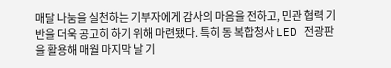매달 나눔을 실천하는 기부자에게 감사의 마음을 전하고, 민관 협력 기반을 더욱 공고히 하기 위해 마련됐다. 특히 동 복합청사 LED 전광판을 활용해 매월 마지막 날 기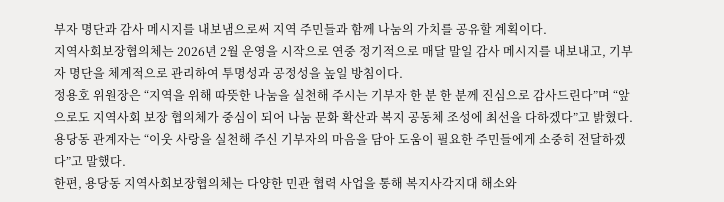부자 명단과 감사 메시지를 내보냄으로써 지역 주민들과 함께 나눔의 가치를 공유할 계획이다.
지역사회보장협의체는 2026년 2월 운영을 시작으로 연중 정기적으로 매달 말일 감사 메시지를 내보내고, 기부자 명단을 체계적으로 관리하여 투명성과 공정성을 높일 방침이다.
정용호 위원장은 “지역을 위해 따뜻한 나눔을 실천해 주시는 기부자 한 분 한 분께 진심으로 감사드린다”며 “앞으로도 지역사회 보장 협의체가 중심이 되어 나눔 문화 확산과 복지 공동체 조성에 최선을 다하겠다”고 밝혔다.
용당동 관계자는 “이웃 사랑을 실천해 주신 기부자의 마음을 담아 도움이 필요한 주민들에게 소중히 전달하겠다”고 말했다.
한편, 용당동 지역사회보장협의체는 다양한 민관 협력 사업을 통해 복지사각지대 해소와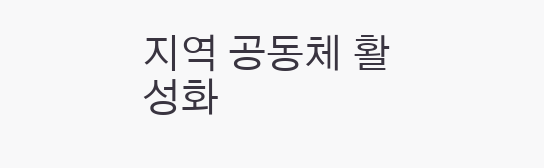지역 공동체 활성화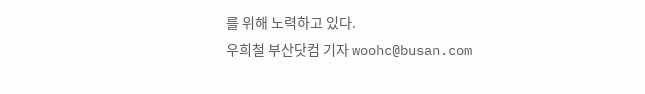를 위해 노력하고 있다.
우희철 부산닷컴 기자 woohc@busan.com